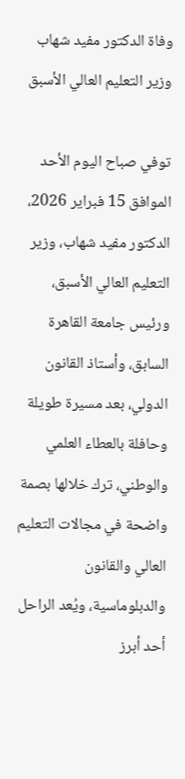وفاة الدكتور مفيد شهاب وزير التعليم العالي الأسبق

توفي صباح اليوم الأحد الموافق 15 فبراير 2026، الدكتور مفيد شهاب، وزير التعليم العالي الأسبق، ورئيس جامعة القاهرة السابق، وأستاذ القانون الدولي، بعد مسيرة طويلة وحافلة بالعطاء العلمي والوطني، ترك خلالها بصمة واضحة في مجالات التعليم العالي والقانون والدبلوماسية، ويُعد الراحل أحد أبرز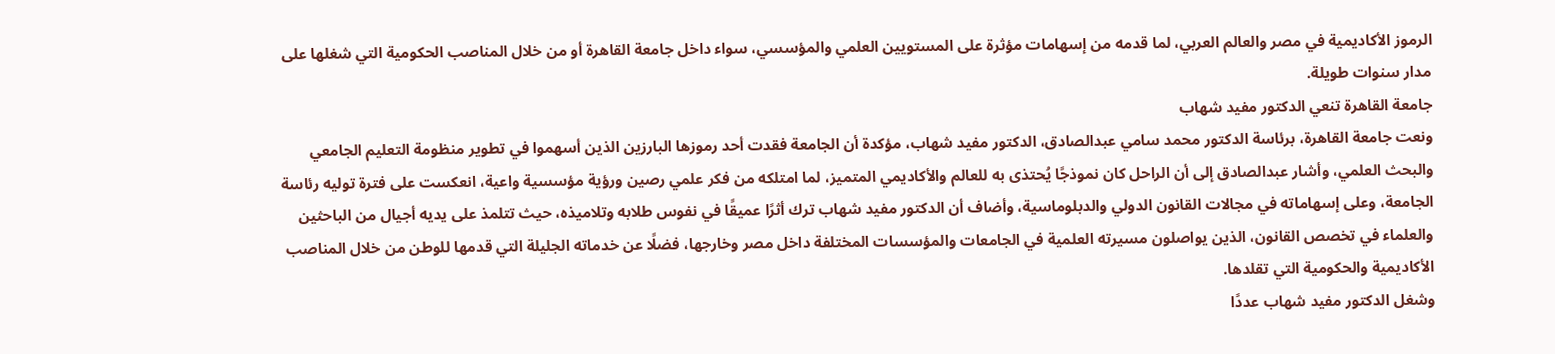الرموز الأكاديمية في مصر والعالم العربي، لما قدمه من إسهامات مؤثرة على المستويين العلمي والمؤسسي، سواء داخل جامعة القاهرة أو من خلال المناصب الحكومية التي شغلها على مدار سنوات طويلة.
جامعة القاهرة تنعي الدكتور مفيد شهاب
ونعت جامعة القاهرة، برئاسة الدكتور محمد سامي عبدالصادق، الدكتور مفيد شهاب، مؤكدة أن الجامعة فقدت أحد رموزها البارزين الذين أسهموا في تطوير منظومة التعليم الجامعي والبحث العلمي، وأشار عبدالصادق إلى أن الراحل كان نموذجًا يُحتذى به للعالم والأكاديمي المتميز، لما امتلكه من فكر علمي رصين ورؤية مؤسسية واعية، انعكست على فترة توليه رئاسة الجامعة، وعلى إسهاماته في مجالات القانون الدولي والدبلوماسية، وأضاف أن الدكتور مفيد شهاب ترك أثرًا عميقًا في نفوس طلابه وتلاميذه، حيث تتلمذ على يديه أجيال من الباحثين والعلماء في تخصص القانون، الذين يواصلون مسيرته العلمية في الجامعات والمؤسسات المختلفة داخل مصر وخارجها، فضلًا عن خدماته الجليلة التي قدمها للوطن من خلال المناصب الأكاديمية والحكومية التي تقلدها.
وشغل الدكتور مفيد شهاب عددًا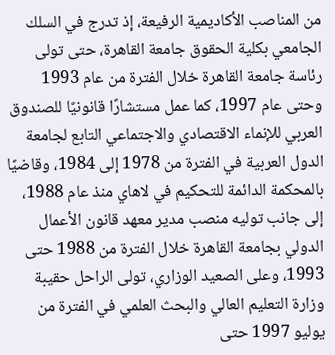من المناصب الأكاديمية الرفيعة، إذ تدرج في السلك الجامعي بكلية الحقوق جامعة القاهرة، حتى تولى رئاسة جامعة القاهرة خلال الفترة من عام 1993 وحتى عام 1997، كما عمل مستشارًا قانونيًا للصندوق العربي للإنماء الاقتصادي والاجتماعي التابع لجامعة الدول العربية في الفترة من 1978 إلى 1984، وقاضيًا بالمحكمة الدائمة للتحكيم في لاهاي منذ عام 1988، إلى جانب توليه منصب مدير معهد قانون الأعمال الدولي بجامعة القاهرة خلال الفترة من 1988 حتى 1993، وعلى الصعيد الوزاري، تولى الراحل حقيبة وزارة التعليم العالي والبحث العلمي في الفترة من يوليو 1997 حتى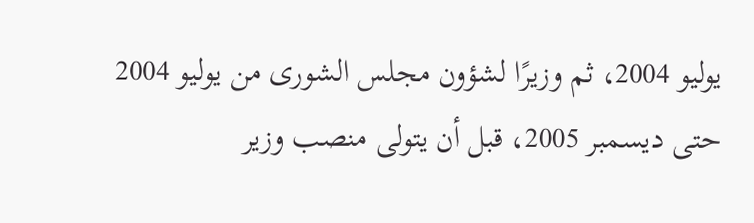يوليو 2004، ثم وزيرًا لشؤون مجلس الشورى من يوليو 2004 حتى ديسمبر 2005، قبل أن يتولى منصب وزير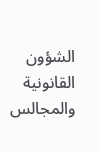الشؤون القانونية والمجالس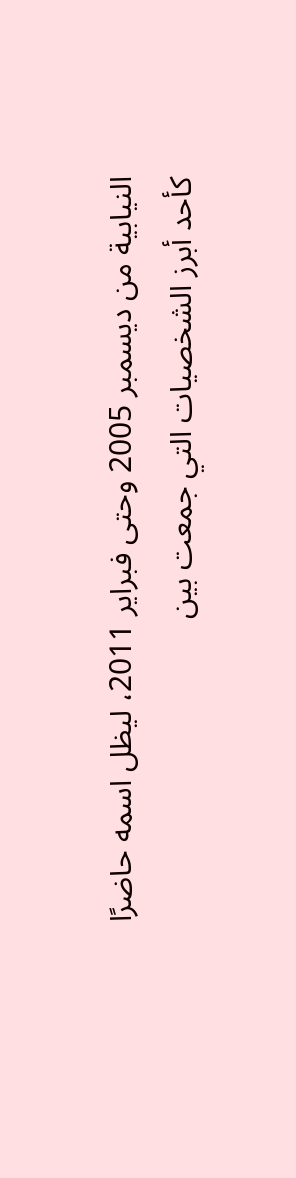النيابية من ديسمبر 2005 وحتى فبراير 2011، ليظل اسمه حاضرًا كأحد أبرز الشخصيات التي جمعت بين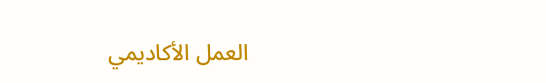العمل الأكاديمي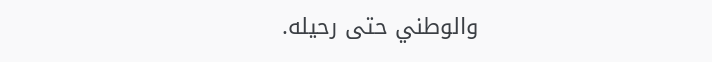والوطني حتى رحيله.